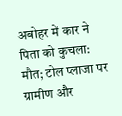अबोहर में कार ने पिता को कुचला: मौत; टोल प्लाजा पर ग्रामीण और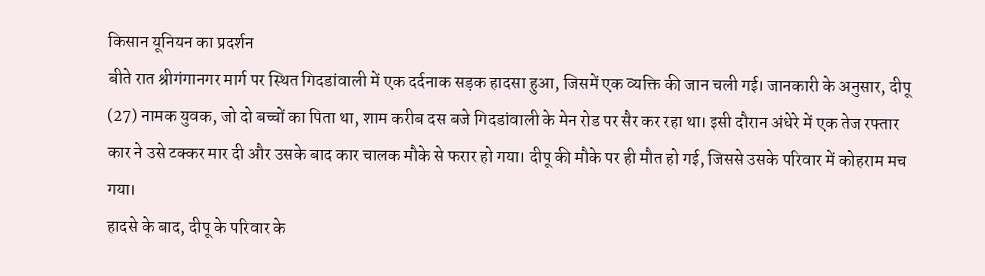किसान यूनियन का प्रदर्शन
बीते रात श्रीगंगानगर मार्ग पर स्थित गिदडांवाली में एक दर्दनाक सड़क हादसा हुआ, जिसमें एक व्यक्ति की जान चली गई। जानकारी के अनुसार, दीपू (27) नामक युवक, जो दो बच्चों का पिता था, शाम करीब दस बजे गिदडांवाली के मेन रोड पर सैर कर रहा था। इसी दौरान अंधेरे में एक तेज रफ्तार कार ने उसे टक्कर मार दी और उसके बाद कार चालक मौके से फरार हो गया। दीपू की मौके पर ही मौत हो गई, जिससे उसके परिवार में कोहराम मच गया।
हादसे के बाद, दीपू के परिवार के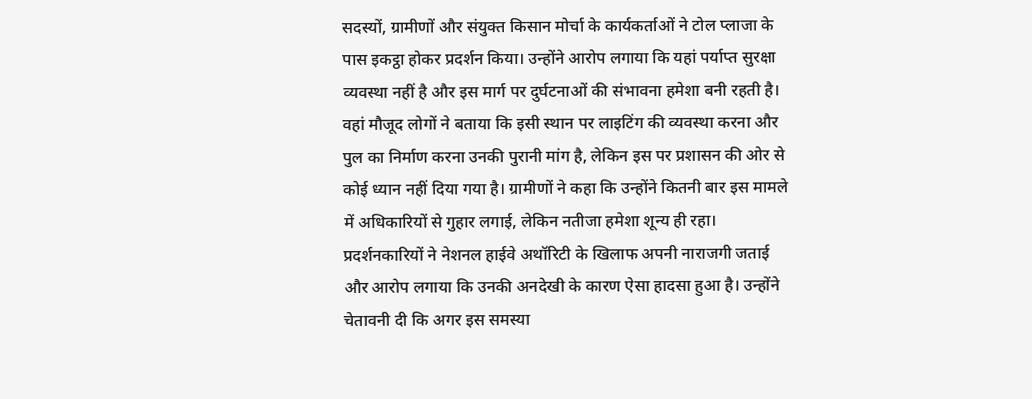सदस्यों, ग्रामीणों और संयुक्त किसान मोर्चा के कार्यकर्ताओं ने टोल प्लाजा के पास इकट्ठा होकर प्रदर्शन किया। उन्होंने आरोप लगाया कि यहां पर्याप्त सुरक्षा व्यवस्था नहीं है और इस मार्ग पर दुर्घटनाओं की संभावना हमेशा बनी रहती है। वहां मौजूद लोगों ने बताया कि इसी स्थान पर लाइटिंग की व्यवस्था करना और पुल का निर्माण करना उनकी पुरानी मांग है, लेकिन इस पर प्रशासन की ओर से कोई ध्यान नहीं दिया गया है। ग्रामीणों ने कहा कि उन्होंने कितनी बार इस मामले में अधिकारियों से गुहार लगाई, लेकिन नतीजा हमेशा शून्य ही रहा।
प्रदर्शनकारियों ने नेशनल हाईवे अथॉरिटी के खिलाफ अपनी नाराजगी जताई और आरोप लगाया कि उनकी अनदेखी के कारण ऐसा हादसा हुआ है। उन्होंने चेतावनी दी कि अगर इस समस्या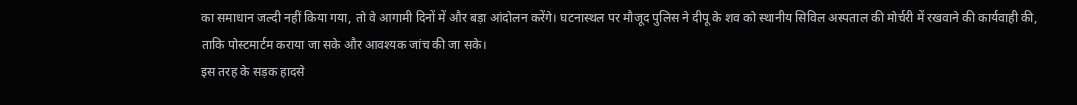का समाधान जल्दी नहीं किया गया, तो वे आगामी दिनों में और बड़ा आंदोलन करेंगे। घटनास्थल पर मौजूद पुलिस ने दीपू के शव को स्थानीय सिविल अस्पताल की मोर्चरी में रखवाने की कार्यवाही की, ताकि पोस्टमार्टम कराया जा सके और आवश्यक जांच की जा सके।
इस तरह के सड़क हादसे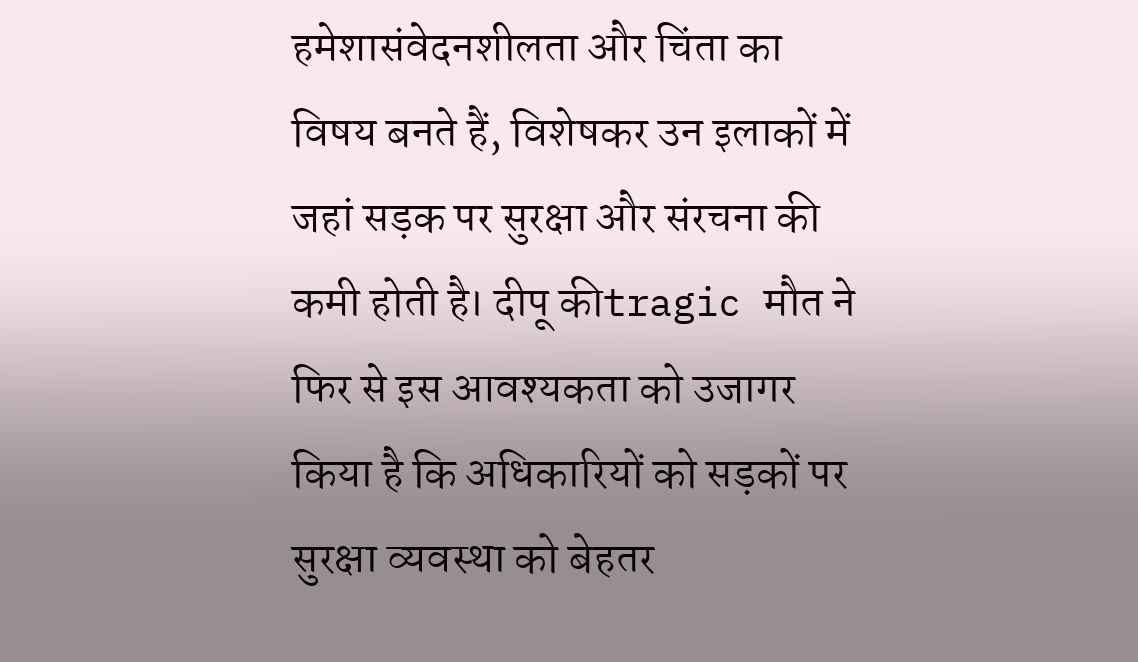हमेशासंवेदनशीलता और चिंता का विषय बनते हैं, विशेषकर उन इलाकों में जहां सड़क पर सुरक्षा और संरचना की कमी होती है। दीपू कीtragic मौत ने फिर से इस आवश्यकता को उजागर किया है कि अधिकारियों को सड़कों पर सुरक्षा व्यवस्था को बेहतर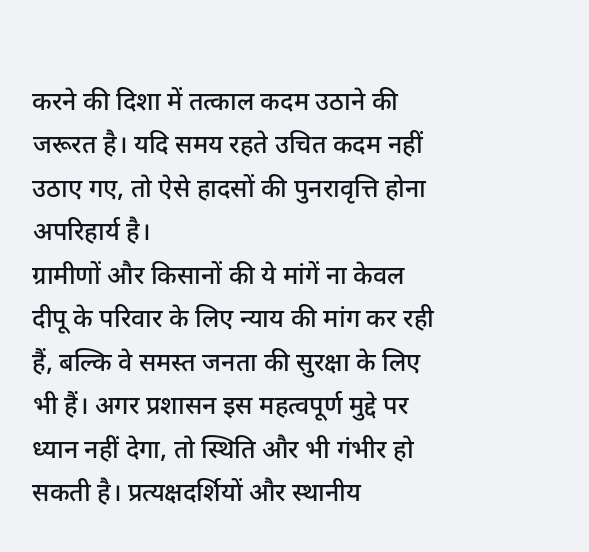करने की दिशा में तत्काल कदम उठाने की जरूरत है। यदि समय रहते उचित कदम नहीं उठाए गए, तो ऐसे हादसों की पुनरावृत्ति होना अपरिहार्य है।
ग्रामीणों और किसानों की ये मांगें ना केवल दीपू के परिवार के लिए न्याय की मांग कर रही हैं, बल्कि वे समस्त जनता की सुरक्षा के लिए भी हैं। अगर प्रशासन इस महत्वपूर्ण मुद्दे पर ध्यान नहीं देगा, तो स्थिति और भी गंभीर हो सकती है। प्रत्यक्षदर्शियों और स्थानीय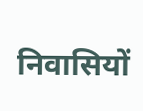निवासियों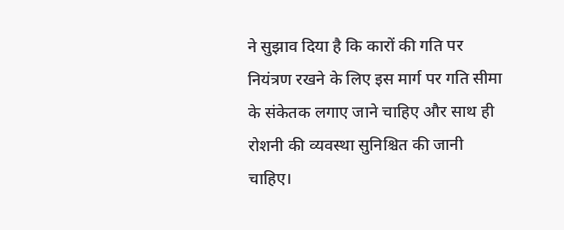ने सुझाव दिया है कि कारों की गति पर नियंत्रण रखने के लिए इस मार्ग पर गति सीमा के संकेतक लगाए जाने चाहिए और साथ ही रोशनी की व्यवस्था सुनिश्चित की जानी चाहिए।